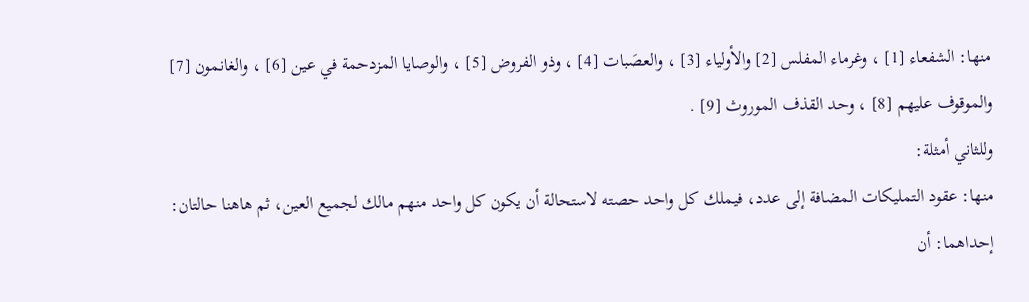منها: الشفعاء [1] ، وغرماء المفلس [2] والأولياء [3] ، والعصَبات [4] ، وذو الفروض [5] ، والوصايا المزدحمة في عين [6] ، والغانمون [7] والموقوف عليهم [8] ، وحد القذف الموروث [9] .
وللثاني أمثلة:
منها: عقود التمليكات المضافة إلى عدد، فيملك كل واحد حصته لاستحالة أن يكون كل واحد منهم مالك لجميع العين، ثم هاهنا حالتان:
إحداهما: أن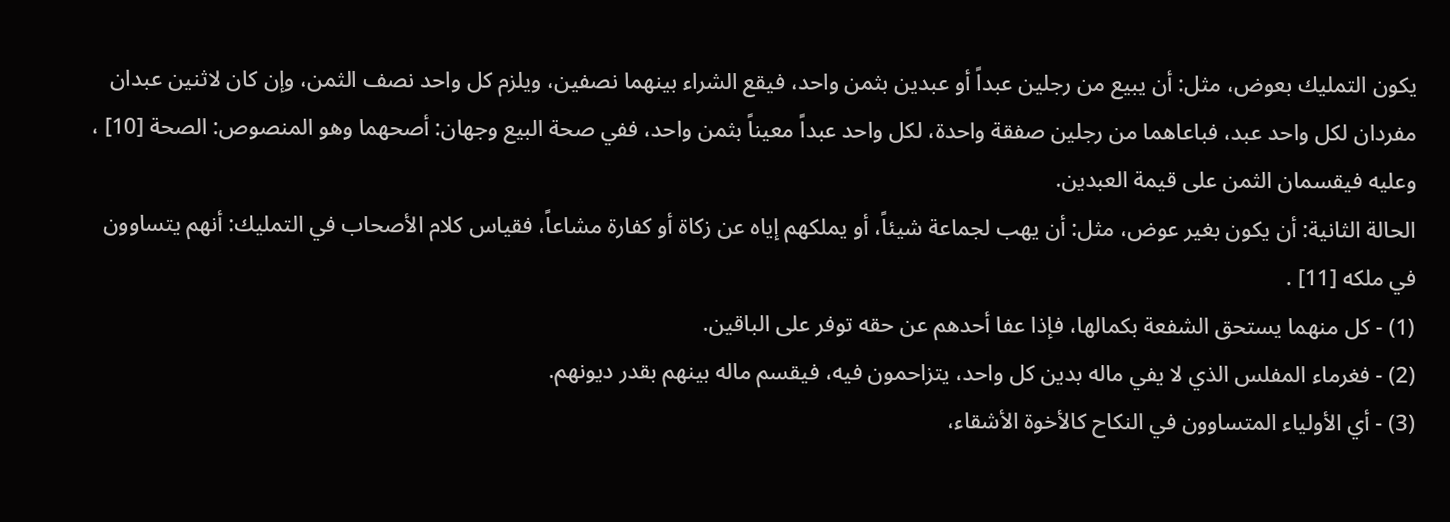يكون التمليك بعوض، مثل: أن يبيع من رجلين عبداً أو عبدين بثمن واحد، فيقع الشراء بينهما نصفين، ويلزم كل واحد نصف الثمن، وإن كان لاثنين عبدان مفردان لكل واحد عبد، فباعاهما من رجلين صفقة واحدة، لكل واحد عبداً معيناً بثمن واحد، ففي صحة البيع وجهان: أصحهما وهو المنصوص: الصحة [10] ، وعليه فيقسمان الثمن على قيمة العبدين.
الحالة الثانية: أن يكون بغير عوض، مثل: أن يهب لجماعة شيئاً، أو يملكهم إياه عن زكاة أو كفارة مشاعاً، فقياس كلام الأصحاب في التمليك: أنهم يتساوون في ملكه [11] .
(1) - كل منهما يستحق الشفعة بكمالها، فإذا عفا أحدهم عن حقه توفر على الباقين.
(2) - فغرماء المفلس الذي لا يفي ماله بدين كل واحد، يتزاحمون فيه، فيقسم ماله بينهم بقدر ديونهم.
(3) - أي الأولياء المتساوون في النكاح كالأخوة الأشقاء،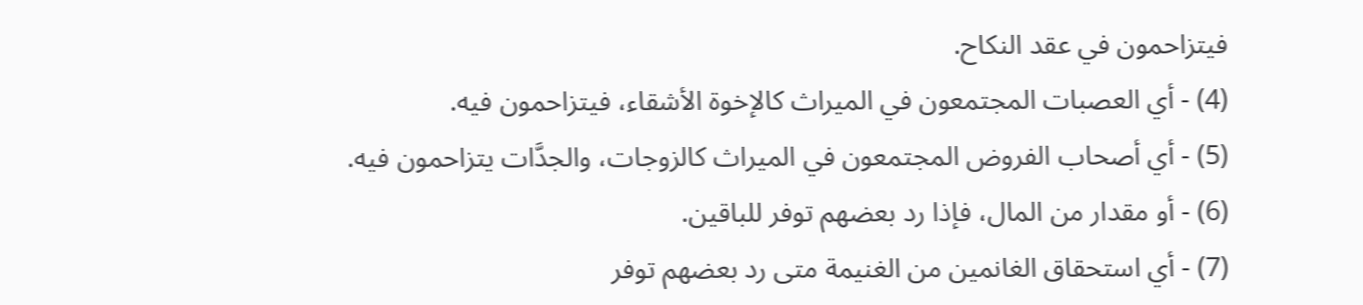فيتزاحمون في عقد النكاح.
(4) - أي العصبات المجتمعون في الميراث كالإخوة الأشقاء، فيتزاحمون فيه.
(5) - أي أصحاب الفروض المجتمعون في الميراث كالزوجات، والجدَّات يتزاحمون فيه.
(6) - أو مقدار من المال، فإذا رد بعضهم توفر للباقين.
(7) - أي استحقاق الغانمين من الغنيمة متى رد بعضهم توفر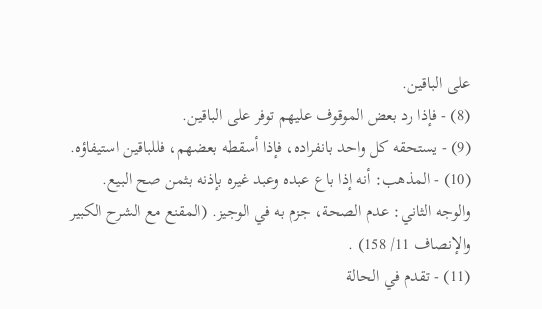على الباقين.
(8) - فإذا رد بعض الموقوف عليهم توفر على الباقين.
(9) - يستحقه كل واحد بانفراده، فإذا أسقطه بعضهم، فللباقين استيفاؤه.
(10) - المذهب: أنه إذا باع عبده وعبد غيره بإذنه بثمن صح البيع.
والوجه الثاني: عدم الصحة، جزم به في الوجيز. (المقنع مع الشرح الكبير والإنصاف 11/ 158) .
(11) - تقدم في الحالة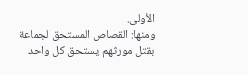الأولى.
ومنها: القصاص المستحق لجماعة بقتل مورثهم يستحق كل واحد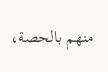منهم بالحصة،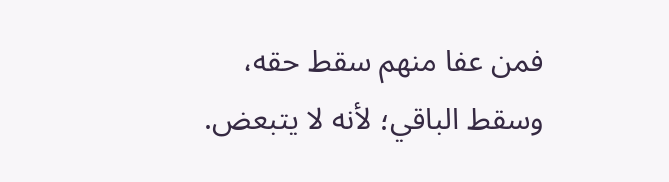فمن عفا منهم سقط حقه، وسقط الباقي؛ لأنه لا يتبعض.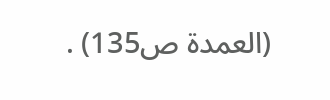(العمدة ص135) .